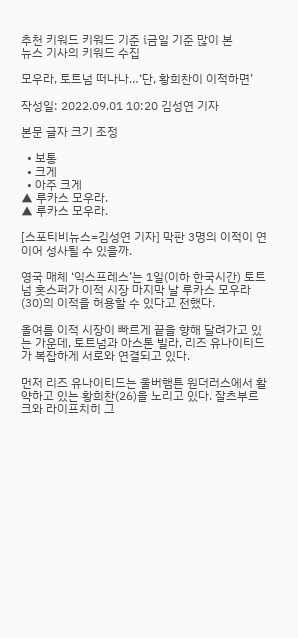추천 키워드 키워드 기준 i금일 기준 많이 본
뉴스 기사의 키워드 수집

모우라, 토트넘 떠나나…‘단, 황희찬이 이적하면’

작성일: 2022.09.01 10:20 김성연 기자

본문 글자 크기 조정

  • 보통
  • 크게
  • 아주 크게
▲ 루카스 모우라.
▲ 루카스 모우라.

[스포티비뉴스=김성연 기자] 막판 3명의 이적이 연이어 성사될 수 있을까.

영국 매체 ‘익스프레스’는 1일(이하 한국시간) 토트넘 홋스퍼가 이적 시장 마지막 날 루카스 모우라(30)의 이적을 허용할 수 있다고 전했다.

올여름 이적 시장이 빠르게 끝을 향해 달려가고 있는 가운데, 토트넘과 아스톤 빌라, 리즈 유나이티드가 복잡하게 서로와 연결되고 있다.

먼저 리즈 유나이티드는 울버햄튼 원더러스에서 활약하고 있는 황희찬(26)을 노리고 있다. 잘츠부르크와 라이프치히 그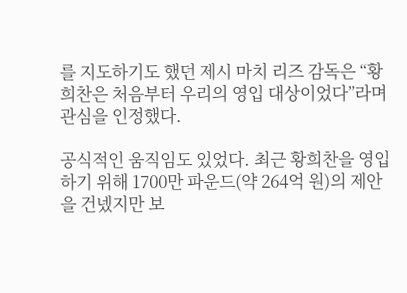를 지도하기도 했던 제시 마치 리즈 감독은 “황희찬은 처음부터 우리의 영입 대상이었다”라며 관심을 인정했다.

공식적인 움직임도 있었다. 최근 황희찬을 영입하기 위해 1700만 파운드(약 264억 원)의 제안을 건넸지만 보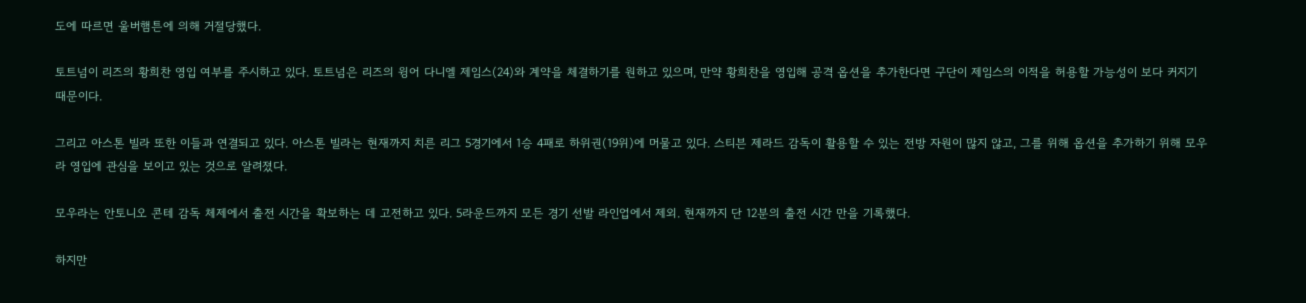도에 따르면 울버햄튼에 의해 거절당했다.

토트넘이 리즈의 황희찬 영입 여부를 주시하고 있다. 토트넘은 리즈의 윙어 다니엘 제임스(24)와 계약을 체결하기를 원하고 있으며, 만약 황희찬을 영입해 공격 옵션을 추가한다면 구단이 제임스의 이적을 허용할 가능성이 보다 커지기 때문이다.

그리고 아스톤 빌라 또한 이들과 연결되고 있다. 아스톤 빌라는 현재까지 치른 리그 5경기에서 1승 4패로 하위권(19위)에 머물고 있다. 스티븐 제라드 감독이 활용할 수 있는 전방 자원이 많지 않고, 그를 위해 옵션을 추가하기 위해 모우라 영입에 관심을 보이고 있는 것으로 알려졌다.

모우라는 안토니오 콘테 감독 체제에서 출전 시간을 확보하는 데 고전하고 있다. 5라운드까지 모든 경기 선발 라인업에서 제외. 현재까지 단 12분의 출전 시간 만을 기록했다.

하지만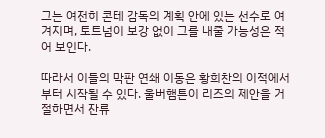그는 여전히 콘테 감독의 계획 안에 있는 선수로 여겨지며, 토트넘이 보강 없이 그를 내줄 가능성은 적어 보인다.

따라서 이들의 막판 연쇄 이동은 황희찬의 이적에서부터 시작될 수 있다. 울버햄튼이 리즈의 제안을 거절하면서 잔류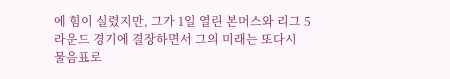에 힘이 실렸지만, 그가 1일 열린 본머스와 리그 5라운드 경기에 결장하면서 그의 미래는 또다시 물음표로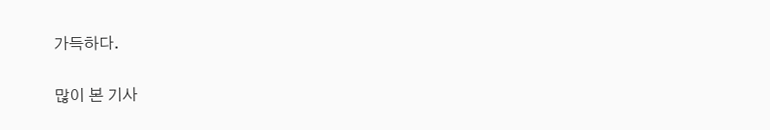가득하다.

많이 본 기사